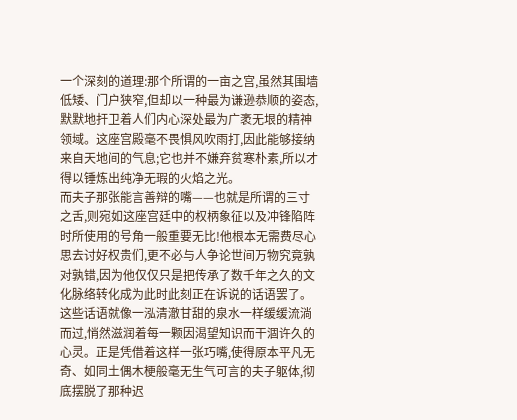一个深刻的道理:那个所谓的一亩之宫,虽然其围墙低矮、门户狭窄,但却以一种最为谦逊恭顺的姿态,默默地扞卫着人们内心深处最为广袤无垠的精神领域。这座宫殿毫不畏惧风吹雨打,因此能够接纳来自天地间的气息;它也并不嫌弃贫寒朴素,所以才得以锤炼出纯净无瑕的火焰之光。
而夫子那张能言善辩的嘴——也就是所谓的三寸之舌,则宛如这座宫廷中的权柄象征以及冲锋陷阵时所使用的号角一般重要无比!他根本无需费尽心思去讨好权贵们,更不必与人争论世间万物究竟孰对孰错,因为他仅仅只是把传承了数千年之久的文化脉络转化成为此时此刻正在诉说的话语罢了。
这些话语就像一泓清澈甘甜的泉水一样缓缓流淌而过,悄然滋润着每一颗因渴望知识而干涸许久的心灵。正是凭借着这样一张巧嘴,使得原本平凡无奇、如同土偶木梗般毫无生气可言的夫子躯体,彻底摆脱了那种迟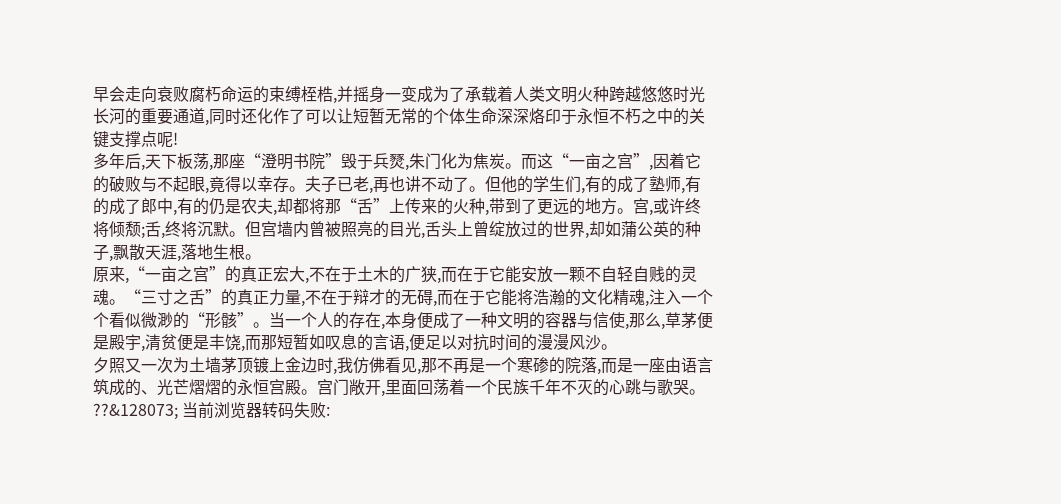早会走向衰败腐朽命运的束缚桎梏,并摇身一变成为了承载着人类文明火种跨越悠悠时光长河的重要通道,同时还化作了可以让短暂无常的个体生命深深烙印于永恒不朽之中的关键支撑点呢!
多年后,天下板荡,那座“澄明书院”毁于兵燹,朱门化为焦炭。而这“一亩之宫”,因着它的破败与不起眼,竟得以幸存。夫子已老,再也讲不动了。但他的学生们,有的成了塾师,有的成了郎中,有的仍是农夫,却都将那“舌”上传来的火种,带到了更远的地方。宫,或许终将倾颓;舌,终将沉默。但宫墙内曾被照亮的目光,舌头上曾绽放过的世界,却如蒲公英的种子,飘散天涯,落地生根。
原来,“一亩之宫”的真正宏大,不在于土木的广狭,而在于它能安放一颗不自轻自贱的灵魂。“三寸之舌”的真正力量,不在于辩才的无碍,而在于它能将浩瀚的文化精魂,注入一个个看似微渺的“形骸”。当一个人的存在,本身便成了一种文明的容器与信使,那么,草茅便是殿宇,清贫便是丰饶,而那短暂如叹息的言语,便足以对抗时间的漫漫风沙。
夕照又一次为土墙茅顶镀上金边时,我仿佛看见,那不再是一个寒碜的院落,而是一座由语言筑成的、光芒熠熠的永恒宫殿。宫门敞开,里面回荡着一个民族千年不灭的心跳与歌哭。
??&128073; 当前浏览器转码失败: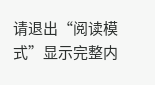请退出“阅读模式”显示完整内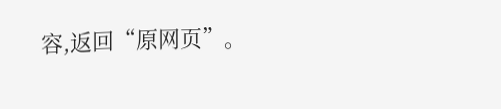容,返回“原网页”。